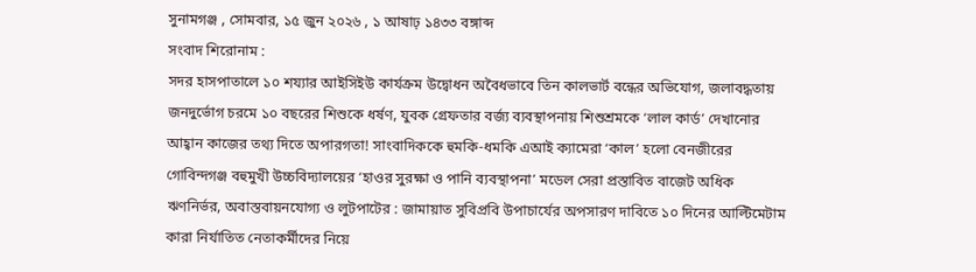সুনামগঞ্জ , সোমবার, ১৫ জুন ২০২৬ , ১ আষাঢ় ১৪৩৩ বঙ্গাব্দ
সংবাদ শিরোনাম :
সদর হাসপাতালে ১০ শয্যার আইসিইউ কার্যক্রম উদ্বোধন অবৈধভাবে তিন কালভার্ট বন্ধের অভিযোগ, জলাবদ্ধতায় জনদুর্ভোগ চরমে ১০ বছরের শিশুকে ধর্ষণ, যুবক গ্রেফতার বর্জ্য ব্যবস্থাপনায় শিশুশ্রমকে ‘লাল কার্ড’ দেখানোর আহ্বান কাজের তথ্য দিতে অপারগতা! সাংবাদিককে হুমকি-ধমকি এআই ক্যামেরা ‘কাল’ হলো বেনজীরের গোবিন্দগঞ্জ বহুমুখী উচ্চবিদ্যালয়ের ‘হাওর সুরক্ষা ও পানি ব্যবস্থাপনা’ মডেল সেরা প্রস্তাবিত বাজেট অধিক ঋণনির্ভর, অবাস্তবায়নযোগ্য ও লুটপাটের : জামায়াত সুবিপ্রবি উপাচার্যের অপসারণ দাবিতে ১০ দিনের আল্টিমেটাম কারা নির্যাতিত নেতাকর্মীদের নিয়ে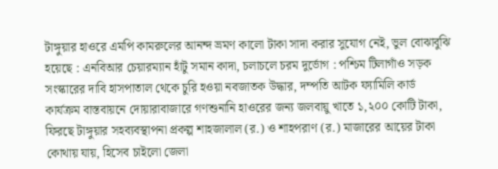টাঙ্গুয়ার হাওরে এমপি কামরুলের আনন্দ ভ্রমণ কালো টাকা সাদা করার সুযোগ নেই, ভুল বোঝাবুঝি হয়েছে : এনবিআর চেয়ারম্যান হাঁটু সমান কাদা, চলাচলে চরম দুর্ভোগ : পশ্চিম টিলাগাঁও সড়ক সংস্কারের দাবি হাসপাতাল থেকে চুরি হওয়া নবজাতক উদ্ধার, দম্পতি আটক ফ্যামিলি কার্ড কার্যক্রম বাস্তবায়নে দোয়ারাবাজারে গণশুনানি হাওরের জন্য জলবায়ু খাতে ১,২০০ কোটি টাকা, ফিরছে টাঙ্গুয়ার সহব্যবস্থাপনা প্রকল্প শাহজালাল (র.) ও শাহপরাণ (র.) মাজারের আয়ের টাকা কোথায় যায়, হিসেব চাইলো জেলা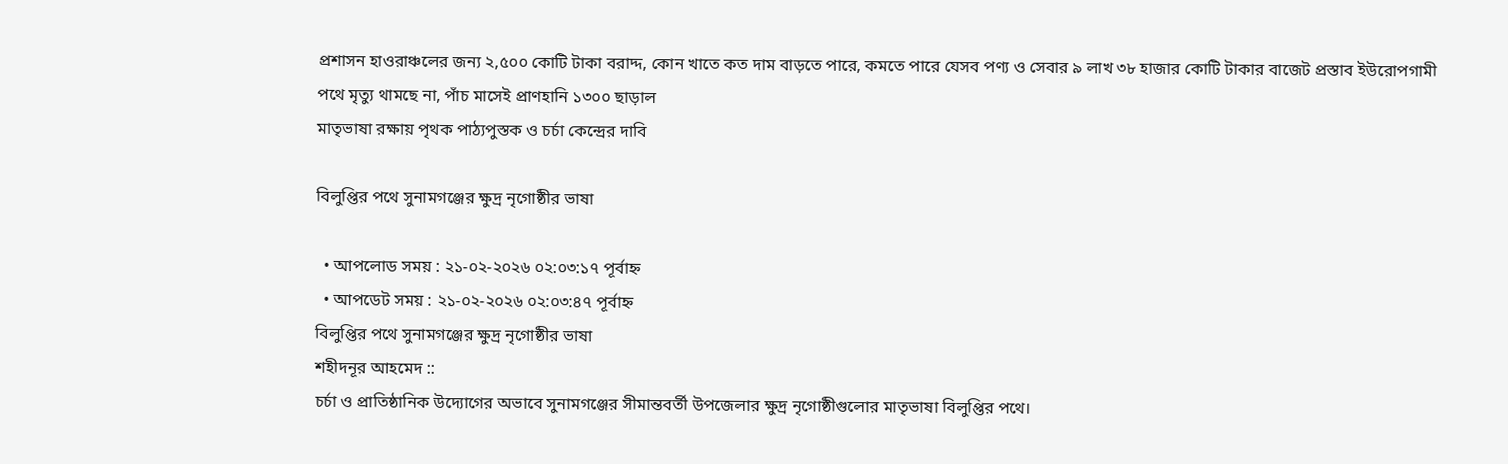প্রশাসন হাওরাঞ্চলের জন্য ২,৫০০ কোটি টাকা বরাদ্দ, কোন খাতে কত দাম বাড়তে পারে, কমতে পারে যেসব পণ্য ও সেবার ৯ লাখ ৩৮ হাজার কোটি টাকার বাজেট প্রস্তাব ইউরোপগামী পথে মৃত্যু থামছে না, পাঁচ মাসেই প্রাণহানি ১৩০০ ছাড়াল
মাতৃভাষা রক্ষায় পৃথক পাঠ্যপুস্তক ও চর্চা কেন্দ্রের দাবি

বিলুপ্তির পথে সুনামগঞ্জের ক্ষুদ্র নৃগোষ্ঠীর ভাষা

  • আপলোড সময় : ২১-০২-২০২৬ ০২:০৩:১৭ পূর্বাহ্ন
  • আপডেট সময় : ২১-০২-২০২৬ ০২:০৩:৪৭ পূর্বাহ্ন
বিলুপ্তির পথে সুনামগঞ্জের ক্ষুদ্র নৃগোষ্ঠীর ভাষা
শহীদনূর আহমেদ ::
চর্চা ও প্রাতিষ্ঠানিক উদ্যোগের অভাবে সুনামগঞ্জের সীমান্তবর্তী উপজেলার ক্ষুদ্র নৃগোষ্ঠীগুলোর মাতৃভাষা বিলুপ্তির পথে।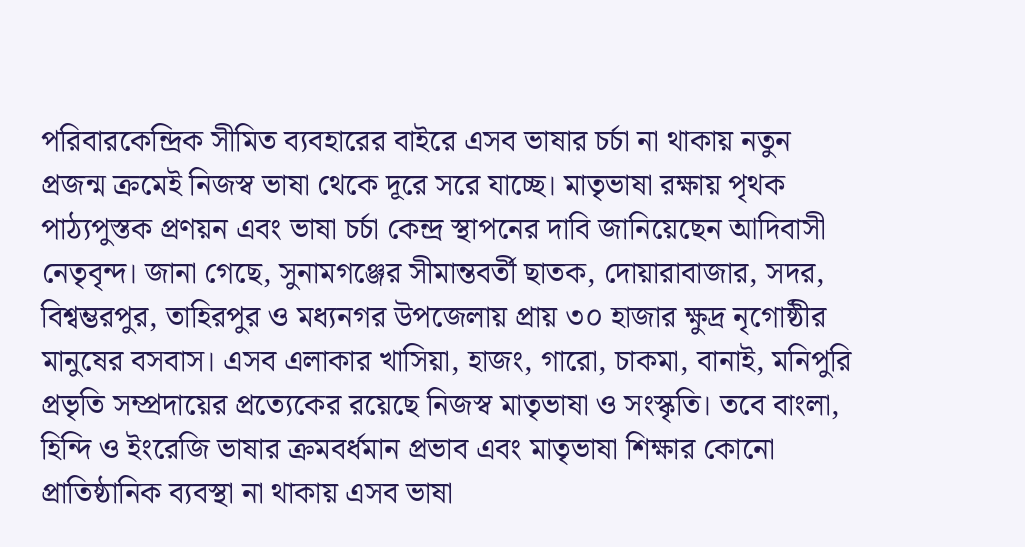পরিবারকেন্দ্রিক সীমিত ব্যবহারের বাইরে এসব ভাষার চর্চা না থাকায় নতুন প্রজন্ম ক্রমেই নিজস্ব ভাষা থেকে দূরে সরে যাচ্ছে। মাতৃভাষা রক্ষায় পৃথক পাঠ্যপুস্তক প্রণয়ন এবং ভাষা চর্চা কেন্দ্র স্থাপনের দাবি জানিয়েছেন আদিবাসী নেতৃবৃন্দ। জানা গেছে, সুনামগঞ্জের সীমান্তবর্তী ছাতক, দোয়ারাবাজার, সদর, বিশ্বম্ভরপুর, তাহিরপুর ও মধ্যনগর উপজেলায় প্রায় ৩০ হাজার ক্ষুদ্র নৃগোষ্ঠীর মানুষের বসবাস। এসব এলাকার খাসিয়া, হাজং, গারো, চাকমা, বানাই, মনিপুরি প্রভৃতি সম্প্রদায়ের প্রত্যেকের রয়েছে নিজস্ব মাতৃভাষা ও সংস্কৃতি। তবে বাংলা, হিন্দি ও ইংরেজি ভাষার ক্রমবর্ধমান প্রভাব এবং মাতৃভাষা শিক্ষার কোনো প্রাতিষ্ঠানিক ব্যবস্থা না থাকায় এসব ভাষা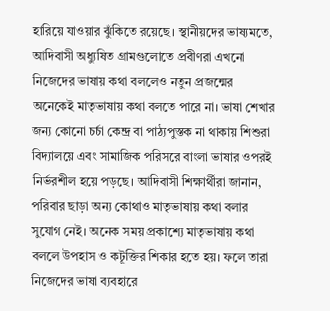হারিয়ে যাওয়ার ঝুঁকিতে রয়েছে। স্থানীয়দের ভাষ্যমতে, আদিবাসী অধ্যুষিত গ্রামগুলোতে প্রবীণরা এখনো নিজেদের ভাষায় কথা বললেও নতুন প্রজন্মের অনেকেই মাতৃভাষায় কথা বলতে পারে না। ভাষা শেখার জন্য কোনো চর্চা কেন্দ্র বা পাঠ্যপুস্তক না থাকায় শিশুরা বিদ্যালয়ে এবং সামাজিক পরিসরে বাংলা ভাষার ওপরই নির্ভরশীল হয়ে পড়ছে। আদিবাসী শিক্ষার্থীরা জানান, পরিবার ছাড়া অন্য কোথাও মাতৃভাষায় কথা বলার সুযোগ নেই। অনেক সময় প্রকাশ্যে মাতৃভাষায় কথা বললে উপহাস ও কটূক্তির শিকার হতে হয়। ফলে তারা নিজেদের ভাষা ব্যবহারে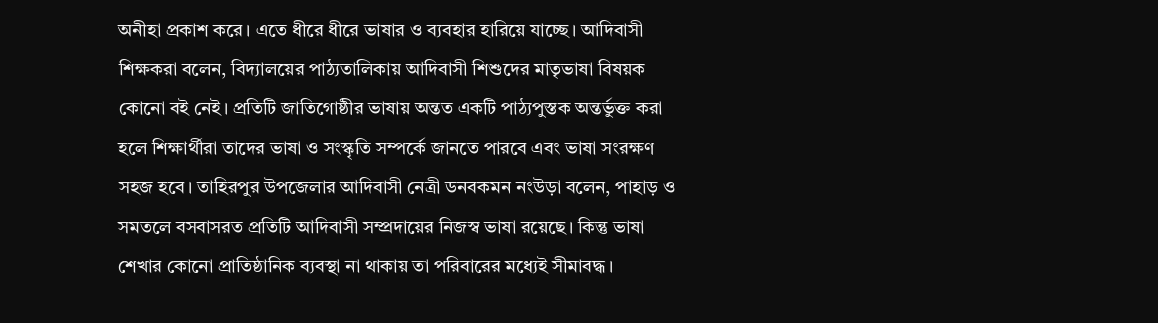অনীহা প্রকাশ করে। এতে ধীরে ধীরে ভাষার ও ব্যবহার হারিয়ে যাচ্ছে। আদিবাসী শিক্ষকরা বলেন, বিদ্যালয়ের পাঠ্যতালিকায় আদিবাসী শিশুদের মাতৃভাষা বিষয়ক কোনো বই নেই। প্রতিটি জাতিগোষ্ঠীর ভাষায় অন্তত একটি পাঠ্যপুস্তক অন্তর্ভুক্ত করা হলে শিক্ষার্থীরা তাদের ভাষা ও সংস্কৃতি সম্পর্কে জানতে পারবে এবং ভাষা সংরক্ষণ সহজ হবে। তাহিরপুর উপজেলার আদিবাসী নেত্রী ডনবকমন নংউড়া বলেন, পাহাড় ও সমতলে বসবাসরত প্রতিটি আদিবাসী সম্প্রদায়ের নিজস্ব ভাষা রয়েছে। কিন্তু ভাষা শেখার কোনো প্রাতিষ্ঠানিক ব্যবস্থা না থাকায় তা পরিবারের মধ্যেই সীমাবদ্ধ।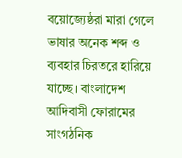বয়োজ্যেষ্ঠরা মারা গেলে ভাষার অনেক শব্দ ও ব্যবহার চিরতরে হারিয়ে যাচ্ছে। বাংলাদেশ আদিবাসী ফোরামের সাংগঠনিক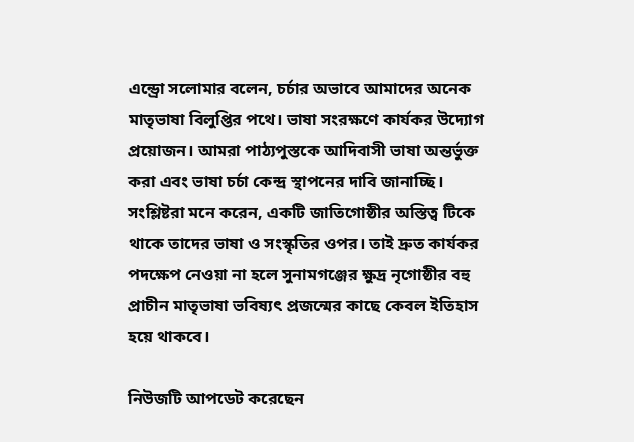এন্ড্রো সলোমার বলেন, চর্চার অভাবে আমাদের অনেক মাতৃভাষা বিলুপ্তির পথে। ভাষা সংরক্ষণে কার্যকর উদ্যোগ প্রয়োজন। আমরা পাঠ্যপুস্তকে আদিবাসী ভাষা অন্তর্ভুক্ত করা এবং ভাষা চর্চা কেন্দ্র স্থাপনের দাবি জানাচ্ছি। সংশ্লিষ্টরা মনে করেন, একটি জাতিগোষ্ঠীর অস্তিত্ব টিকে থাকে তাদের ভাষা ও সংস্কৃতির ওপর। তাই দ্রুত কার্যকর পদক্ষেপ নেওয়া না হলে সুনামগঞ্জের ক্ষুদ্র নৃগোষ্ঠীর বহু প্রাচীন মাতৃভাষা ভবিষ্যৎ প্রজন্মের কাছে কেবল ইতিহাস হয়ে থাকবে।

নিউজটি আপডেট করেছেন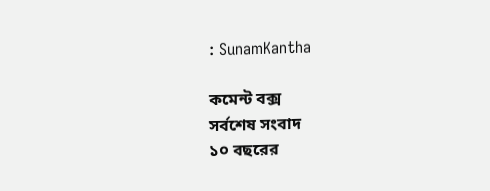: SunamKantha

কমেন্ট বক্স
সর্বশেষ সংবাদ
১০ বছরের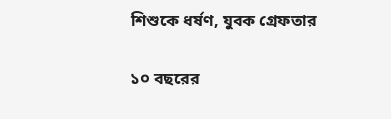শিশুকে ধর্ষণ, যুবক গ্রেফতার

১০ বছরের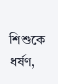শিশুকে ধর্ষণ,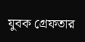যুবক গ্রেফতার